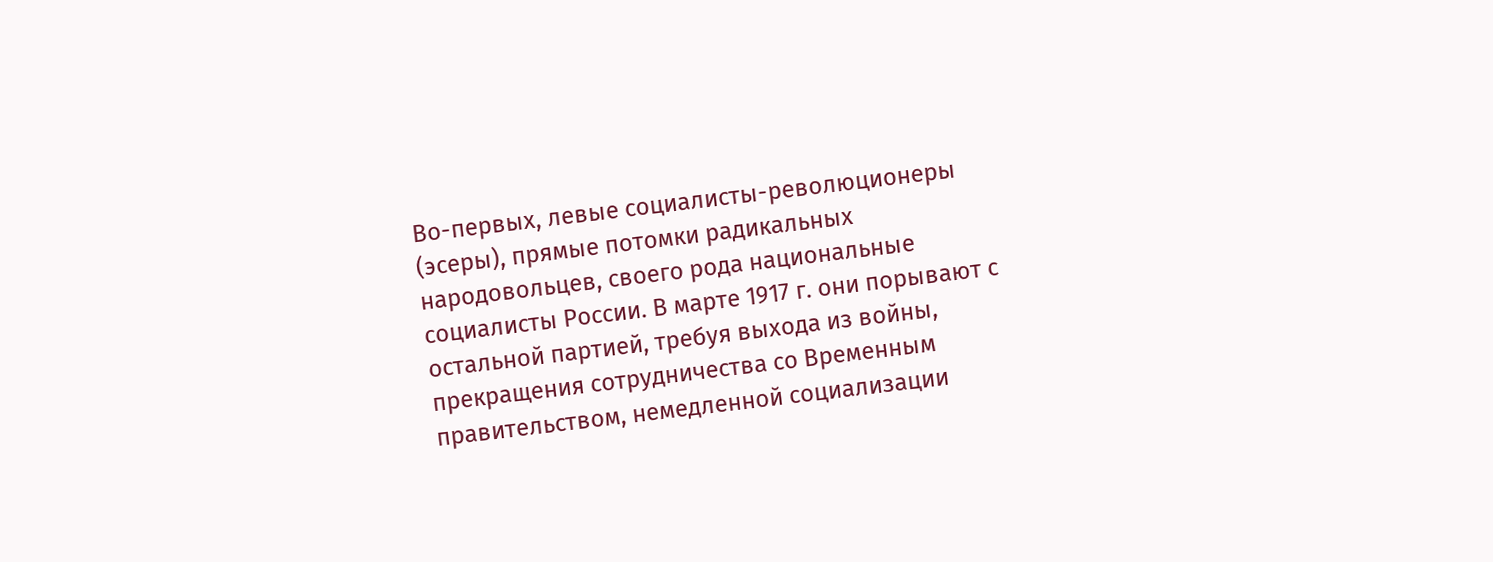Во-первых, левые социалисты-революционеры (эсеры), прямые потомки радикальных народовольцев, своего рода национальные социалисты России. В марте 1917 г. они порывают с остальной партией, требуя выхода из войны, прекращения сотрудничества со Временным правительством, немедленной социализации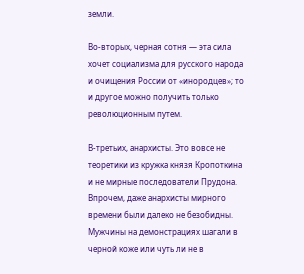земли.

Во-вторых, черная сотня — эта сила хочет социализма для русского народа и очищения России от «инородцев»; то и другое можно получить только революционным путем.

В-третьих, анархисты. Это вовсе не теоретики из кружка князя Кропоткина и не мирные последователи Прудона. Впрочем, даже анархисты мирного времени были далеко не безобидны. Мужчины на демонстрациях шагали в черной коже или чуть ли не в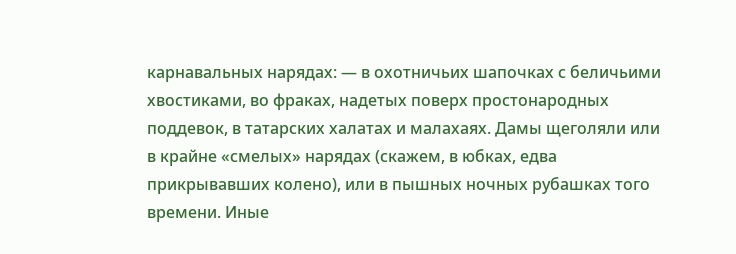карнавальных нарядах: — в охотничьих шапочках с беличьими хвостиками, во фраках, надетых поверх простонародных поддевок, в татарских халатах и малахаях. Дамы щеголяли или в крайне «смелых» нарядах (скажем, в юбках, едва прикрывавших колено), или в пышных ночных рубашках того времени. Иные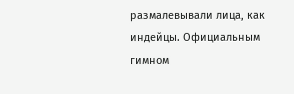размалевывали лица, как индейцы. Официальным гимном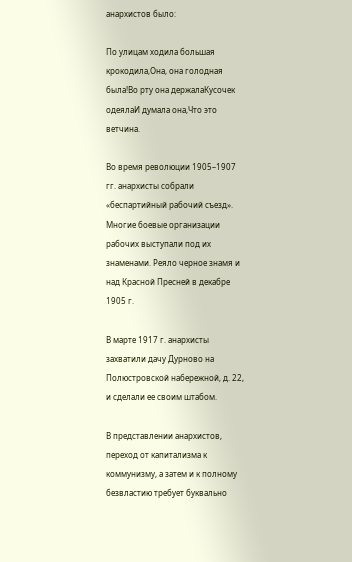анархистов было:

По улицам ходила большая крокодила,Она, она голодная была!Во рту она держалаКусочек одеялаИ думала она,Что это ветчина.

Во время революции 1905–1907 гг. анархисты собрали «беспартийный рабочий съезд». Многие боевые организации рабочих выступали под их знаменами. Реяло черное знамя и над Красной Пресней в декабре 1905 г.

В марте 1917 г. анархисты захватили дачу Дурново на Полюстровской набережной, д. 22, и сделали ее своим штабом.

В представлении анархистов, переход от капитализма к коммунизму, а затем и к полному безвластию требует буквально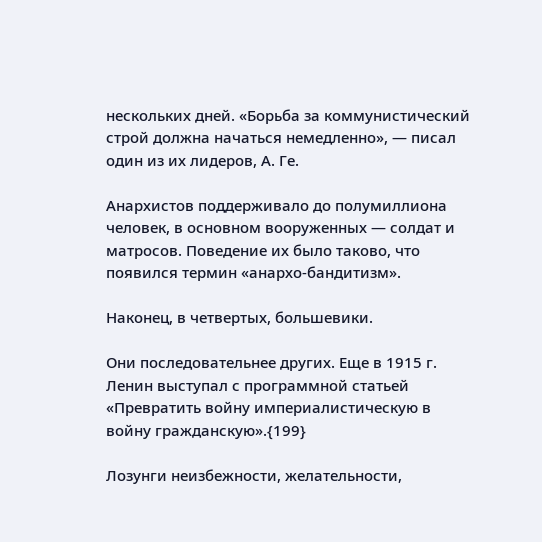нескольких дней. «Борьба за коммунистический строй должна начаться немедленно», — писал один из их лидеров, А. Ге.

Анархистов поддерживало до полумиллиона человек, в основном вооруженных — солдат и матросов. Поведение их было таково, что появился термин «анархо-бандитизм».

Наконец, в четвертых, большевики.

Они последовательнее других. Еще в 1915 г. Ленин выступал с программной статьей «Превратить войну империалистическую в войну гражданскую».{199}

Лозунги неизбежности, желательности,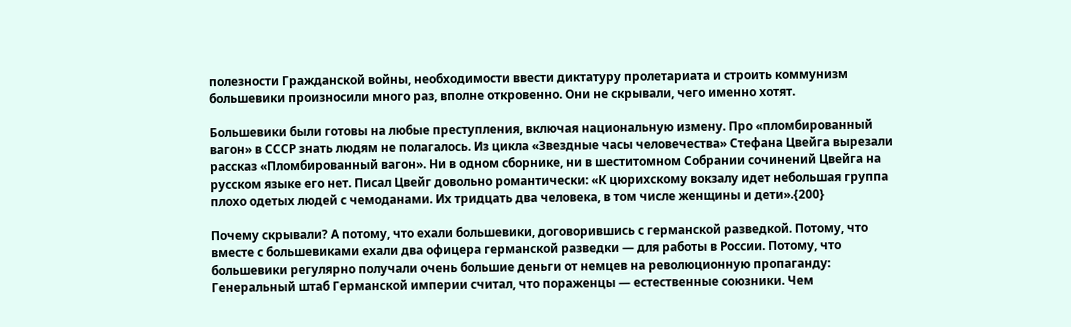полезности Гражданской войны, необходимости ввести диктатуру пролетариата и строить коммунизм большевики произносили много раз, вполне откровенно. Они не скрывали, чего именно хотят.

Большевики были готовы на любые преступления, включая национальную измену. Про «пломбированный вагон» в СССР знать людям не полагалось. Из цикла «Звездные часы человечества» Стефана Цвейга вырезали рассказ «Пломбированный вагон». Ни в одном сборнике, ни в шеститомном Собрании сочинений Цвейга на русском языке его нет. Писал Цвейг довольно романтически: «К цюрихскому вокзалу идет небольшая группа плохо одетых людей с чемоданами. Их тридцать два человека, в том числе женщины и дети».{200}

Почему скрывали? А потому, что ехали большевики, договорившись с германской разведкой. Потому, что вместе с большевиками ехали два офицера германской разведки — для работы в России. Потому, что большевики регулярно получали очень большие деньги от немцев на революционную пропаганду: Генеральный штаб Германской империи считал, что пораженцы — естественные союзники. Чем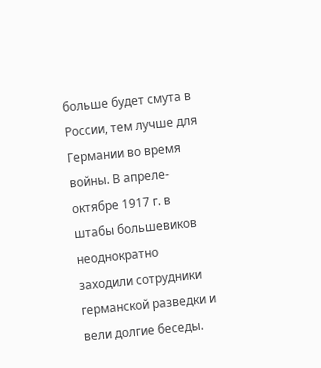больше будет смута в России, тем лучше для Германии во время войны. В апреле-октябре 1917 г. в штабы большевиков неоднократно заходили сотрудники германской разведки и вели долгие беседы.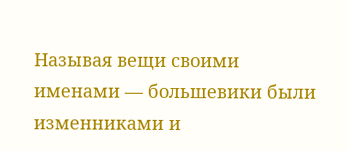Называя вещи своими именами — большевики были изменниками и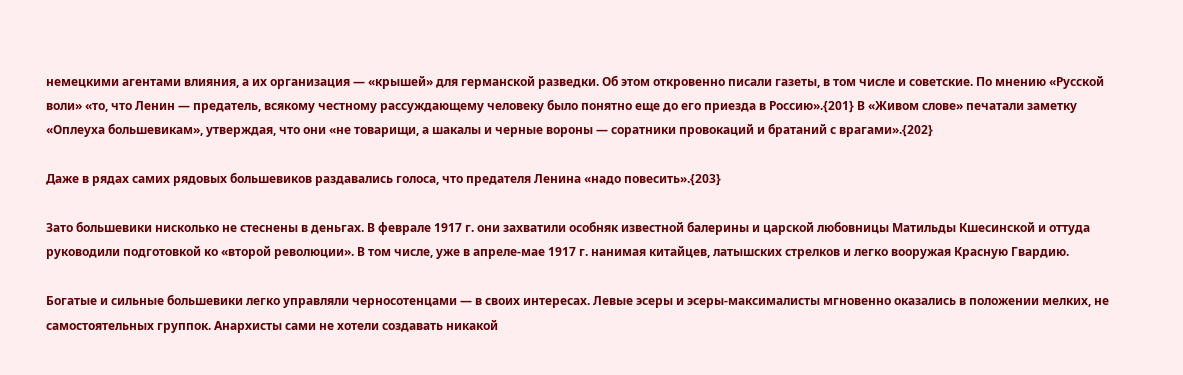немецкими агентами влияния, а их организация — «крышей» для германской разведки. Об этом откровенно писали газеты, в том числе и советские. По мнению «Русской воли» «то, что Ленин — предатель, всякому честному рассуждающему человеку было понятно еще до его приезда в Россию».{201} В «Живом слове» печатали заметку «Оплеуха большевикам», утверждая, что они «не товарищи, а шакалы и черные вороны — соратники провокаций и братаний с врагами».{202}

Даже в рядах самих рядовых большевиков раздавались голоса, что предателя Ленина «надо повесить».{203}

Зато большевики нисколько не стеснены в деньгах. В феврале 1917 г. они захватили особняк известной балерины и царской любовницы Матильды Кшесинской и оттуда руководили подготовкой ко «второй революции». В том числе, уже в апреле-мае 1917 г. нанимая китайцев, латышских стрелков и легко вооружая Красную Гвардию.

Богатые и сильные большевики легко управляли черносотенцами — в своих интересах. Левые эсеры и эсеры-максималисты мгновенно оказались в положении мелких, не самостоятельных группок. Анархисты сами не хотели создавать никакой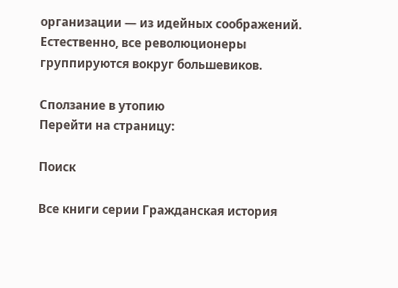организации — из идейных соображений. Естественно, все революционеры группируются вокруг большевиков.

Сползание в утопию
Перейти на страницу:

Поиск

Все книги серии Гражданская история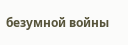безумной войны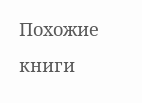Похожие книги